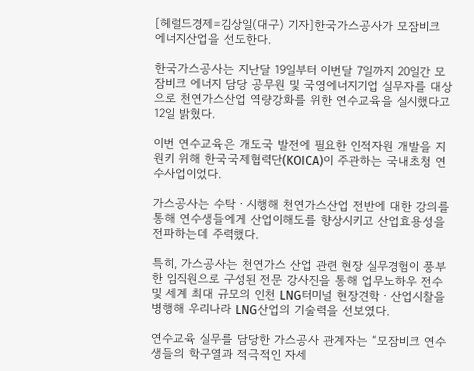[헤럴드경제=김상일(대구) 기자]한국가스공사가 모잠비크 에너지산업을 선도한다.

한국가스공사는 지난달 19일부터 이번달 7일까지 20일간 모잠비크 에너지 담당 공무원 및 국영에너지기업 실무자를 대상으로 천연가스산업 역량강화를 위한 연수교육을 실시했다고 12일 밝혔다.

이번 연수교육은 개도국 발전에 필요한 인적자원 개발을 지원키 위해 한국국제협력단(KOICA)이 주관하는 국내초청 연수사업이었다.

가스공사는 수탁ㆍ시행해 천연가스산업 전반에 대한 강의를 통해 연수생들에게 산업이해도를 향상시키고 산업효용성을 전파하는데 주력했다.

특히, 가스공사는 천연가스 산업 관련 현장 실무경험이 풍부한 임직원으로 구성된 전문 강사진을 통해 업무노하우 전수 및 세계 최대 규모의 인천 LNG터미널 현장견학ㆍ산업시찰을 병행해 우리나라 LNG산업의 기술력을 선보였다.

연수교육 실무를 담당한 가스공사 관계자는 “모잠비크 연수생들의 학구열과 적극적인 자세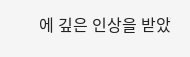에 깊은 인상을 받았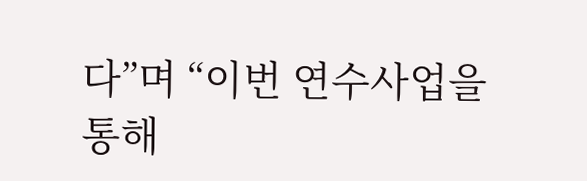다”며 “이번 연수사업을 통해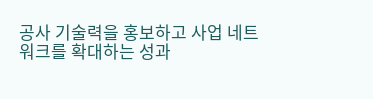공사 기술력을 홍보하고 사업 네트워크를 확대하는 성과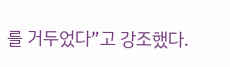를 거두었다”고 강조했다.